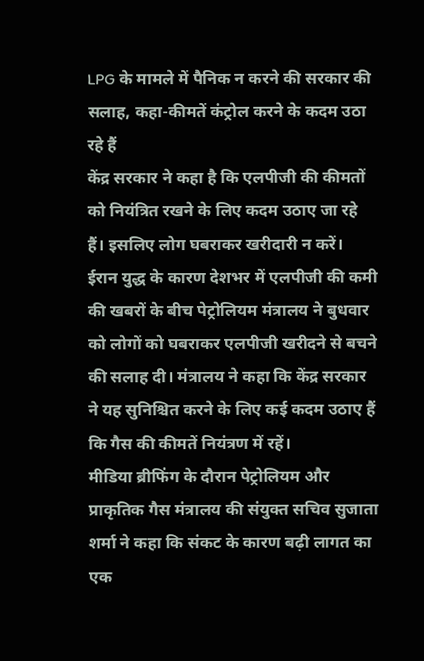LPG के मामले में पैनिक न करने की सरकार की सलाह, कहा-कीमतें कंट्रोल करने के कदम उठा रहे हैं
केंद्र सरकार ने कहा है कि एलपीजी की कीमतों को नियंत्रित रखने के लिए कदम उठाए जा रहे हैं। इसलिए लोग घबराकर खरीदारी न करें।
ईरान युद्ध के कारण देशभर में एलपीजी की कमी की खबरों के बीच पेट्रोलियम मंत्रालय ने बुधवार को लोगों को घबराकर एलपीजी खरीदने से बचने की सलाह दी। मंत्रालय ने कहा कि केंद्र सरकार ने यह सुनिश्चित करने के लिए कई कदम उठाए हैं कि गैस की कीमतें नियंत्रण में रहें।
मीडिया ब्रीफिंग के दौरान पेट्रोलियम और प्राकृतिक गैस मंत्रालय की संयुक्त सचिव सुजाता शर्मा ने कहा कि संकट के कारण बढ़ी लागत का एक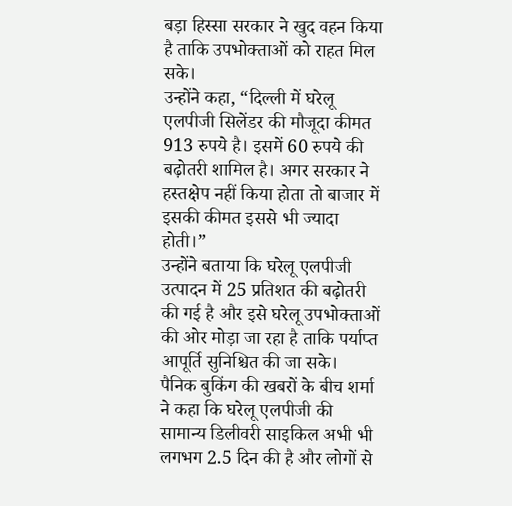बड़ा हिस्सा सरकार ने खुद वहन किया है ताकि उपभोक्ताओं को राहत मिल सके।
उन्होंने कहा, “दिल्ली में घरेलू एलपीजी सिलेंडर की मौजूदा कीमत 913 रुपये है। इसमें 60 रुपये की बढ़ोतरी शामिल है। अगर सरकार ने हस्तक्षेप नहीं किया होता तो बाजार में इसकी कीमत इससे भी ज्यादा होती।”
उन्होंने बताया कि घरेलू एलपीजी उत्पादन में 25 प्रतिशत की बढ़ोतरी की गई है और इसे घरेलू उपभोक्ताओं की ओर मोड़ा जा रहा है ताकि पर्याप्त आपूर्ति सुनिश्चित की जा सके।
पैनिक बुकिंग की खबरों के बीच शर्मा ने कहा कि घरेलू एलपीजी की सामान्य डिलीवरी साइकिल अभी भी लगभग 2.5 दिन की है और लोगों से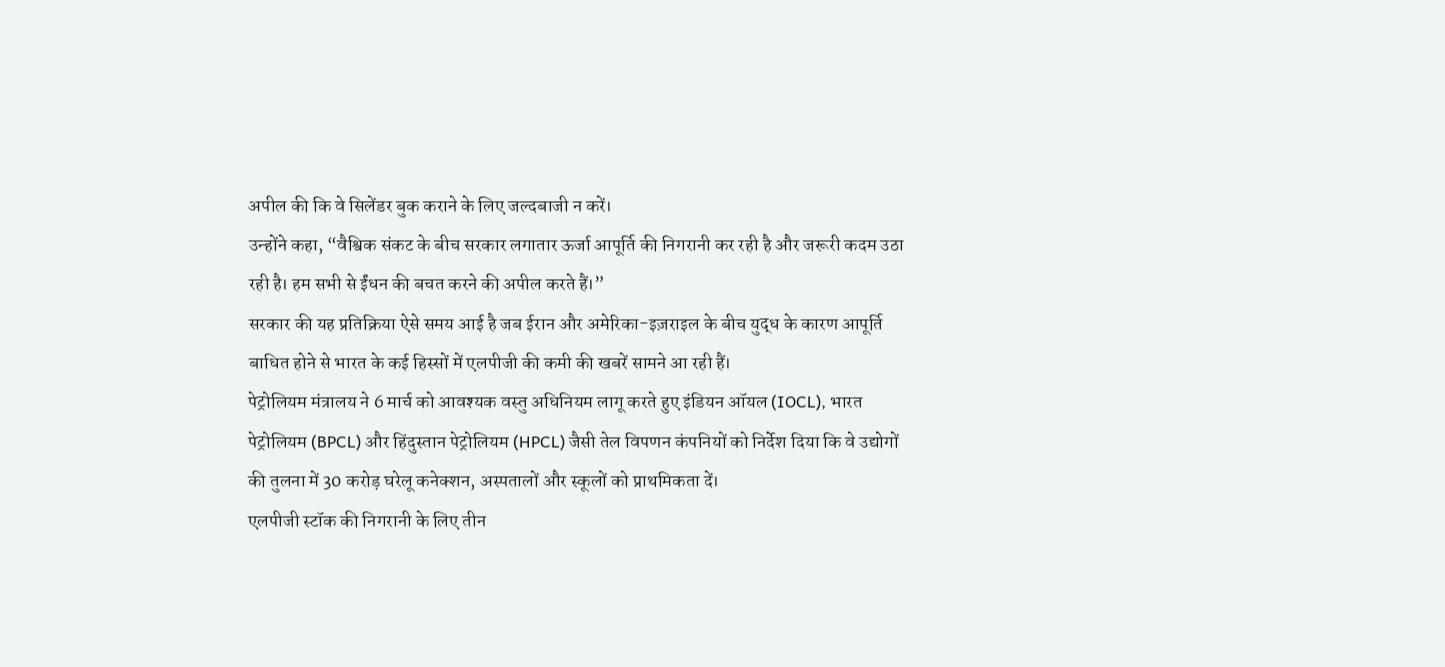अपील की कि वे सिलेंडर बुक कराने के लिए जल्दबाजी न करें।
उन्होंने कहा, “वैश्विक संकट के बीच सरकार लगातार ऊर्जा आपूर्ति की निगरानी कर रही है और जरूरी कदम उठा रही है। हम सभी से ईंधन की बचत करने की अपील करते हैं।”
सरकार की यह प्रतिक्रिया ऐसे समय आई है जब ईरान और अमेरिका-इज़राइल के बीच युद्ध के कारण आपूर्ति बाधित होने से भारत के कई हिस्सों में एलपीजी की कमी की खबरें सामने आ रही हैं।
पेट्रोलियम मंत्रालय ने 6 मार्च को आवश्यक वस्तु अधिनियम लागू करते हुए इंडियन ऑयल (IOCL), भारत पेट्रोलियम (BPCL) और हिंदुस्तान पेट्रोलियम (HPCL) जैसी तेल विपणन कंपनियों को निर्देश दिया कि वे उद्योगों की तुलना में 30 करोड़ घरेलू कनेक्शन, अस्पतालों और स्कूलों को प्राथमिकता दें।
एलपीजी स्टॉक की निगरानी के लिए तीन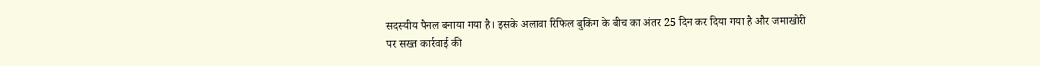सदस्यीय पैनल बनाया गया है। इसके अलावा रिफिल बुकिंग के बीच का अंतर 25 दिन कर दिया गया है और जमाखोरी पर सख्त कार्रवाई की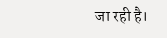जा रही है।